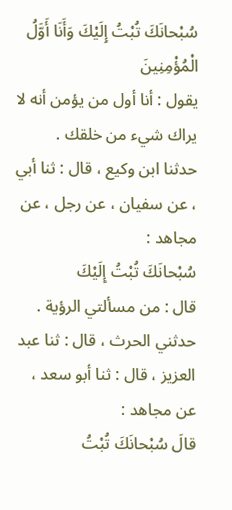سُبْحانَكَ تُبْتُ إِلَيْكَ وَأَنَا أَوَّلُ الْمُؤْمِنِينَ
يقول : أنا أول من يؤمن أنه لا يراك شيء من خلقك .
حدثنا ابن وكيع ، قال : ثنا أبي ، عن سفيان ، عن رجل ، عن مجاهد :
سُبْحانَكَ تُبْتُ إِلَيْكَ
قال : من مسألتي الرؤية . حدثني الحرث ، قال : ثنا عبد العزيز ، قال : ثنا أبو سعد ، عن مجاهد :
قالَ سُبْحانَكَ تُبْتُ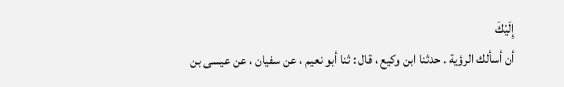إِلَيْكَ
أن أسألك الرؤية . حدثنا ابن وكيع ، قال : ثنا أبو نعيم ، عن سفيان ، عن عيسى بن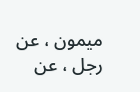ميمون ، عن رجل ، عن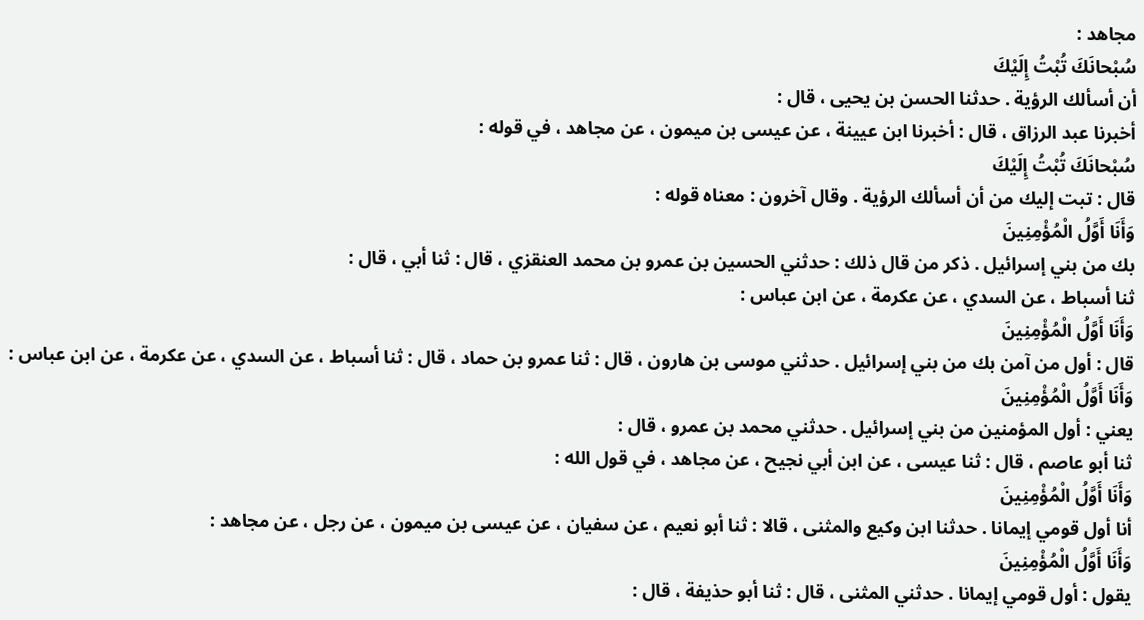مجاهد :
سُبْحانَكَ تُبْتُ إِلَيْكَ
أن أسألك الرؤية . حدثنا الحسن بن يحيى ، قال :
أخبرنا عبد الرزاق ، قال : أخبرنا ابن عيينة ، عن عيسى بن ميمون ، عن مجاهد ، في قوله :
سُبْحانَكَ تُبْتُ إِلَيْكَ
قال : تبت إليك من أن أسألك الرؤية . وقال آخرون : معناه قوله :
وَأَنَا أَوَّلُ الْمُؤْمِنِينَ
بك من بني إسرائيل . ذكر من قال ذلك : حدثني الحسين بن عمرو بن محمد العنقزي ، قال : ثنا أبي ، قال :
ثنا أسباط ، عن السدي ، عن عكرمة ، عن ابن عباس :
وَأَنَا أَوَّلُ الْمُؤْمِنِينَ
قال : أول من آمن بك من بني إسرائيل . حدثني موسى بن هارون ، قال : ثنا عمرو بن حماد ، قال : ثنا أسباط ، عن السدي ، عن عكرمة ، عن ابن عباس :
وَأَنَا أَوَّلُ الْمُؤْمِنِينَ
يعني : أول المؤمنين من بني إسرائيل . حدثني محمد بن عمرو ، قال :
ثنا أبو عاصم ، قال : ثنا عيسى ، عن ابن أبي نجيح ، عن مجاهد ، في قول الله :
وَأَنَا أَوَّلُ الْمُؤْمِنِينَ
أنا أول قومي إيمانا . حدثنا ابن وكيع والمثنى ، قالا : ثنا أبو نعيم ، عن سفيان ، عن عيسى بن ميمون ، عن رجل ، عن مجاهد :
وَأَنَا أَوَّلُ الْمُؤْمِنِينَ
يقول : أول قومي إيمانا . حدثني المثنى ، قال : ثنا أبو حذيفة ، قال :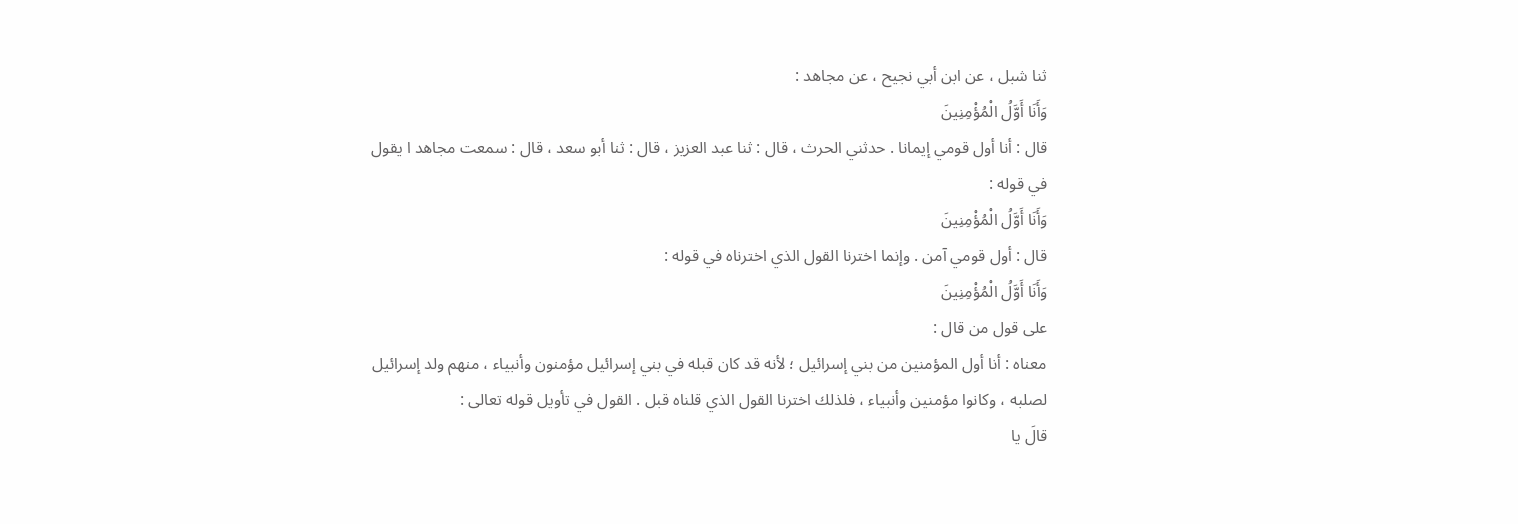ثنا شبل ، عن ابن أبي نجيح ، عن مجاهد :
وَأَنَا أَوَّلُ الْمُؤْمِنِينَ
قال : أنا أول قومي إيمانا . حدثني الحرث ، قال : ثنا عبد العزيز ، قال : ثنا أبو سعد ، قال : سمعت مجاهد ا يقول في قوله :
وَأَنَا أَوَّلُ الْمُؤْمِنِينَ
قال : أول قومي آمن . وإنما اخترنا القول الذي اخترناه في قوله :
وَأَنَا أَوَّلُ الْمُؤْمِنِينَ
على قول من قال :
معناه : أنا أول المؤمنين من بني إسرائيل ؛ لأنه قد كان قبله في بني إسرائيل مؤمنون وأنبياء ، منهم ولد إسرائيل لصلبه ، وكانوا مؤمنين وأنبياء ، فلذلك اخترنا القول الذي قلناه قبل . القول في تأويل قوله تعالى :
قالَ يا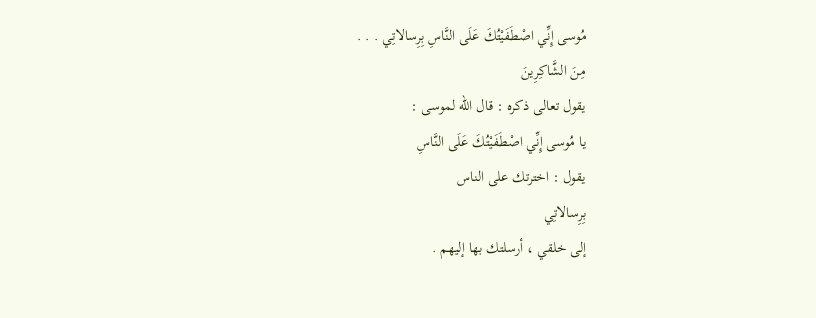مُوسى إِنِّي اصْطَفَيْتُكَ عَلَى النَّاسِ بِرِسالاتِي . . .
مِنَ الشَّاكِرِينَ
يقول تعالى ذكره : قال الله لموسى :
يا مُوسى إِنِّي اصْطَفَيْتُكَ عَلَى النَّاسِ
يقول : اخترتك على الناس
بِرِسالاتِي
إلى خلقي ، أرسلتك بها إليهم .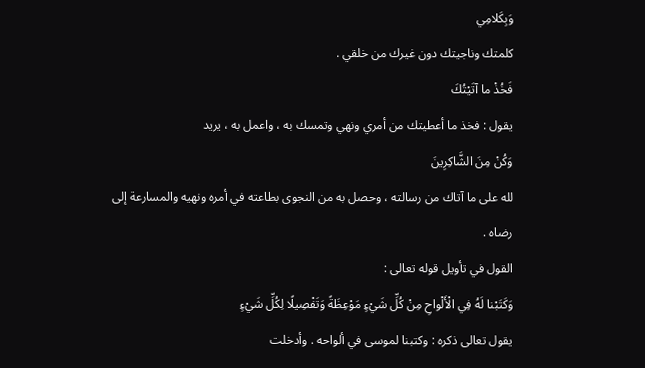وَبِكَلامِي
كلمتك وناجيتك دون غيرك من خلقي .
فَخُذْ ما آتَيْتُكَ
يقول : فخذ ما أعطيتك من أمري ونهي وتمسك به ، واعمل به ، يريد
وَكُنْ مِنَ الشَّاكِرِينَ
لله على ما آتاك من رسالته ، وحصل به من النجوى بطاعته في أمره ونهيه والمسارعة إلى رضاه .
القول في تأويل قوله تعالى :
وَكَتَبْنا لَهُ فِي الْأَلْواحِ مِنْ كُلِّ شَيْءٍ مَوْعِظَةً وَتَفْصِيلًا لِكُلِّ شَيْءٍ
يقول تعالى ذكره : وكتبنا لموسى في ألواحه . وأدخلت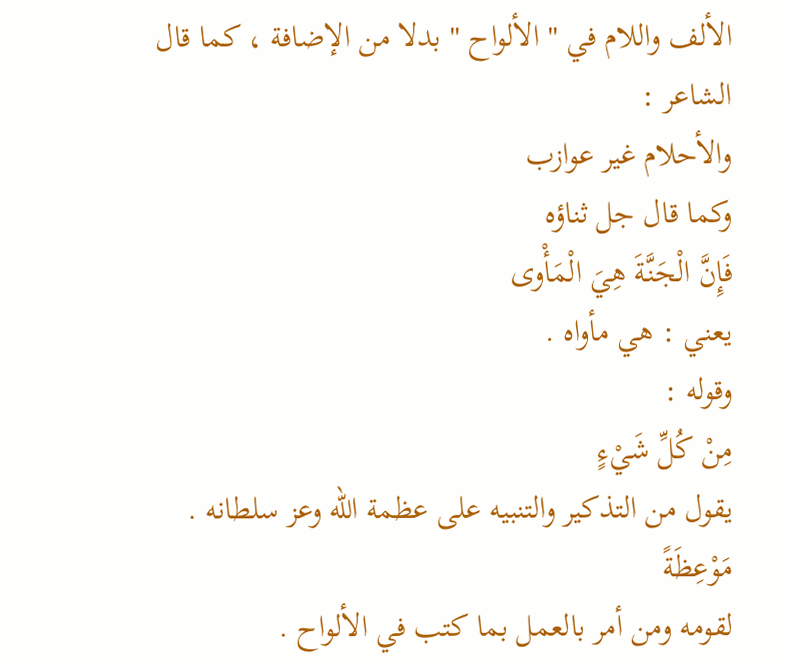الألف واللام في " الألواح " بدلا من الإضافة ، كما قال الشاعر :
والأحلام غير عوازب
وكما قال جل ثناؤه
فَإِنَّ الْجَنَّةَ هِيَ الْمَأْوى
يعني : هي مأواه .
وقوله :
مِنْ كُلِّ شَيْءٍ
يقول من التذكير والتنبيه على عظمة الله وعز سلطانه .
مَوْعِظَةً
لقومه ومن أمر بالعمل بما كتب في الألواح .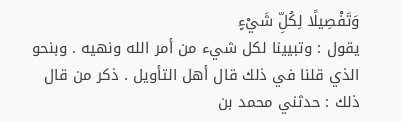وَتَفْصِيلًا لِكُلِّ شَيْءٍ
يقول : وتبيينا لكل شيء من أمر الله ونهيه . وبنحو الذي قلنا في ذلك قال أهل التأويل . ذكر من قال ذلك : حدثني محمد بن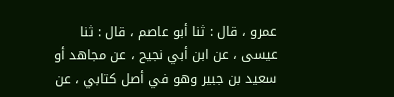عمرو ، قال : ثنا أبو عاصم ، قال : ثنا عيسى ، عن ابن أبي نجيح ، عن مجاهد أو سعيد بن جبير وهو في أصل كتابي ، عن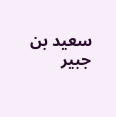سعيد بن جبير